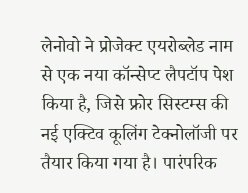लेनोवो ने प्रोजेक्ट एयरोब्लेड नाम से एक नया कॉन्सेप्ट लैपटॉप पेश किया है, जिसे फ्रोर सिस्टम्स की नई एक्टिव कूलिंग टेक्नोलॉजी पर तैयार किया गया है। पारंपरिक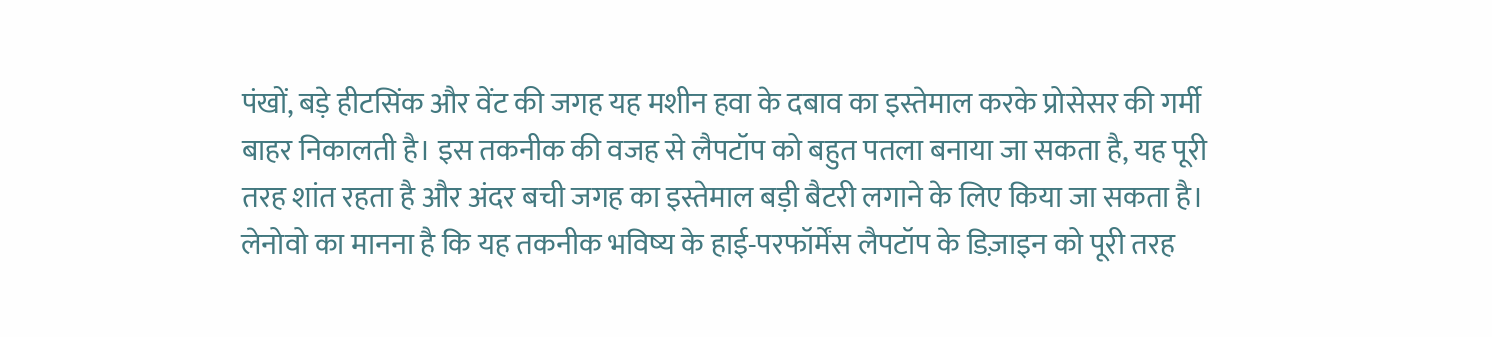पंखों, बड़े हीटसिंक और वेंट की जगह यह मशीन हवा के दबाव का इस्तेमाल करके प्रोसेसर की गर्मी बाहर निकालती है। इस तकनीक की वजह से लैपटॉप को बहुत पतला बनाया जा सकता है, यह पूरी तरह शांत रहता है और अंदर बची जगह का इस्तेमाल बड़ी बैटरी लगाने के लिए किया जा सकता है। लेनोवो का मानना है कि यह तकनीक भविष्य के हाई-परफॉर्मेंस लैपटॉप के डिज़ाइन को पूरी तरह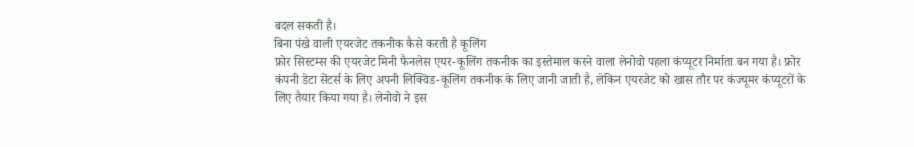बदल सकती है।
बिना पंखे वाली एयरजेट तकनीक कैसे करती है कूलिंग
फ्रोर सिस्टम्स की एयरजेट मिनी फैनलेस एयर-कूलिंग तकनीक का इस्तेमाल करने वाला लेनोवो पहला कंप्यूटर निर्माता बन गया है। फ्रोर कंपनी डेटा सेंटर्स के लिए अपनी लिक्विड-कूलिंग तकनीक के लिए जानी जाती है, लेकिन एयरजेट को खास तौर पर कंज्यूमर कंप्यूटरों के लिए तैयार किया गया है। लेनोवो ने इस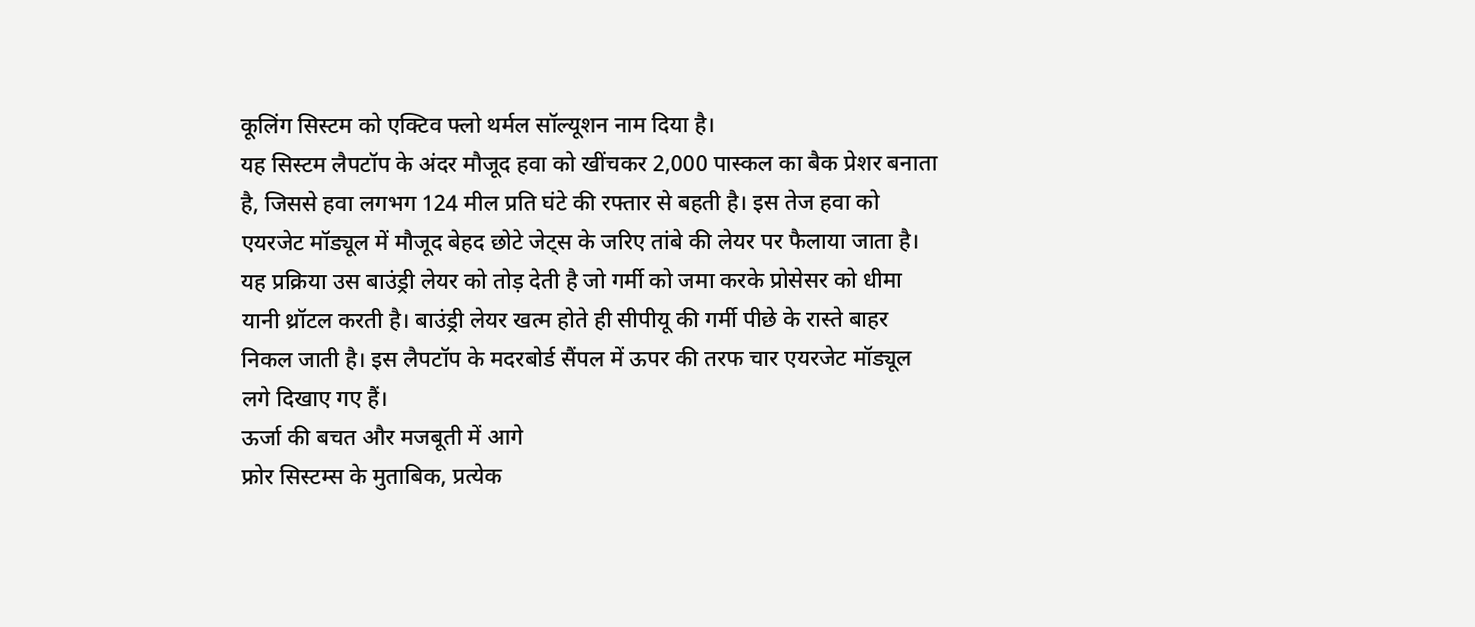कूलिंग सिस्टम को एक्टिव फ्लो थर्मल सॉल्यूशन नाम दिया है।
यह सिस्टम लैपटॉप के अंदर मौजूद हवा को खींचकर 2,000 पास्कल का बैक प्रेशर बनाता है, जिससे हवा लगभग 124 मील प्रति घंटे की रफ्तार से बहती है। इस तेज हवा को एयरजेट मॉड्यूल में मौजूद बेहद छोटे जेट्स के जरिए तांबे की लेयर पर फैलाया जाता है। यह प्रक्रिया उस बाउंड्री लेयर को तोड़ देती है जो गर्मी को जमा करके प्रोसेसर को धीमा यानी थ्रॉटल करती है। बाउंड्री लेयर खत्म होते ही सीपीयू की गर्मी पीछे के रास्ते बाहर निकल जाती है। इस लैपटॉप के मदरबोर्ड सैंपल में ऊपर की तरफ चार एयरजेट मॉड्यूल लगे दिखाए गए हैं।
ऊर्जा की बचत और मजबूती में आगे
फ्रोर सिस्टम्स के मुताबिक, प्रत्येक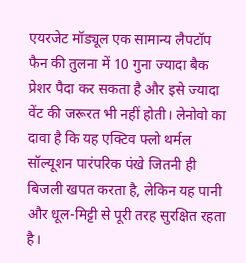एयरजेट मॉड्यूल एक सामान्य लैपटॉप फैन की तुलना में 10 गुना ज्यादा बैक प्रेशर पैदा कर सकता है और इसे ज्यादा वेंट की जरूरत भी नहीं होती। लेनोवो का दावा है कि यह एक्टिव फ्लो थर्मल सॉल्यूशन पारंपरिक पंखे जितनी ही बिजली खपत करता है, लेकिन यह पानी और धूल-मिट्टी से पूरी तरह सुरक्षित रहता है।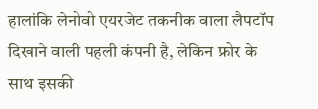हालांकि लेनोवो एयरजेट तकनीक वाला लैपटॉप दिखाने वाली पहली कंपनी है, लेकिन फ्रोर के साथ इसकी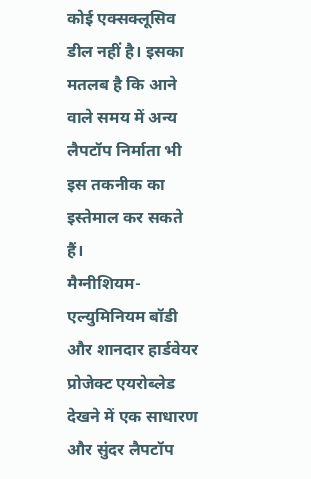कोई एक्सक्लूसिव डील नहीं है। इसका मतलब है कि आने वाले समय में अन्य लैपटॉप निर्माता भी इस तकनीक का इस्तेमाल कर सकते हैं।
मैग्नीशियम-एल्युमिनियम बॉडी और शानदार हार्डवेयर
प्रोजेक्ट एयरोब्लेड देखने में एक साधारण और सुंदर लैपटॉप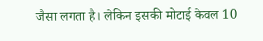जैसा लगता है। लेकिन इसकी मोटाई केवल 10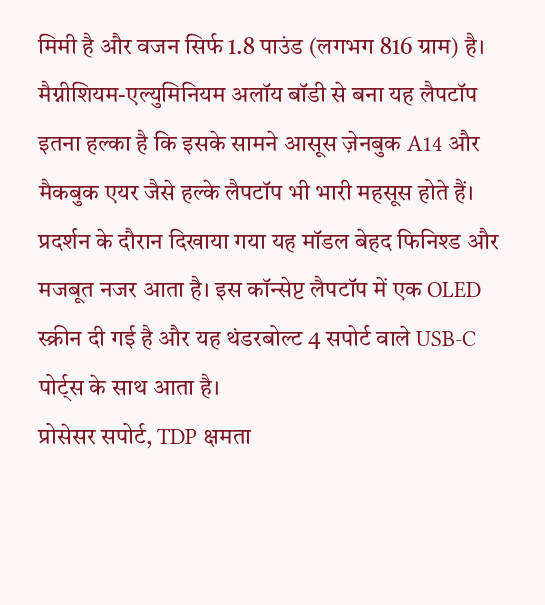मिमी है और वजन सिर्फ 1.8 पाउंड (लगभग 816 ग्राम) है। मैग्नीशियम-एल्युमिनियम अलॉय बॉडी से बना यह लैपटॉप इतना हल्का है कि इसके सामने आसूस ज़ेनबुक A14 और मैकबुक एयर जैसे हल्के लैपटॉप भी भारी महसूस होते हैं।
प्रदर्शन के दौरान दिखाया गया यह मॉडल बेहद फिनिश्ड और मजबूत नजर आता है। इस कॉन्सेप्ट लैपटॉप में एक OLED स्क्रीन दी गई है और यह थंडरबोल्ट 4 सपोर्ट वाले USB-C पोर्ट्स के साथ आता है।
प्रोसेसर सपोर्ट, TDP क्षमता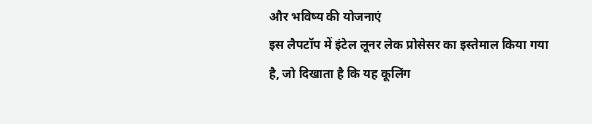और भविष्य की योजनाएं
इस लैपटॉप में इंटेल लूनर लेक प्रोसेसर का इस्तेमाल किया गया है, जो दिखाता है कि यह कूलिंग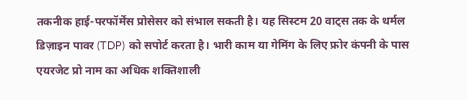तकनीक हाई-परफॉर्मेंस प्रोसेसर को संभाल सकती है। यह सिस्टम 20 वाट्स तक के थर्मल डिज़ाइन पावर (TDP) को सपोर्ट करता है। भारी काम या गेमिंग के लिए फ्रोर कंपनी के पास एयरजेट प्रो नाम का अधिक शक्तिशाली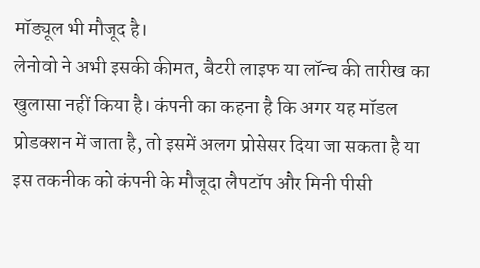मॉड्यूल भी मौजूद है।
लेनोवो ने अभी इसकी कीमत, बैटरी लाइफ या लॉन्च की तारीख का खुलासा नहीं किया है। कंपनी का कहना है कि अगर यह मॉडल प्रोडक्शन में जाता है, तो इसमें अलग प्रोसेसर दिया जा सकता है या इस तकनीक को कंपनी के मौजूदा लैपटॉप और मिनी पीसी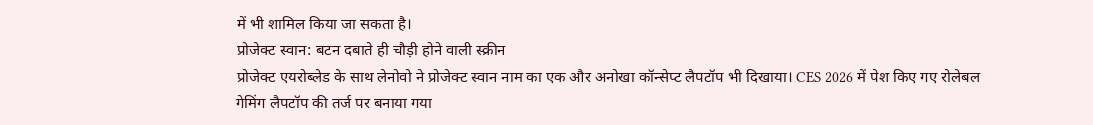में भी शामिल किया जा सकता है।
प्रोजेक्ट स्वान: बटन दबाते ही चौड़ी होने वाली स्क्रीन
प्रोजेक्ट एयरोब्लेड के साथ लेनोवो ने प्रोजेक्ट स्वान नाम का एक और अनोखा कॉन्सेप्ट लैपटॉप भी दिखाया। CES 2026 में पेश किए गए रोलेबल गेमिंग लैपटॉप की तर्ज पर बनाया गया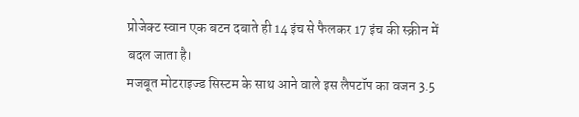प्रोजेक्ट स्वान एक बटन दबाते ही 14 इंच से फैलकर 17 इंच की स्क्रीन में बदल जाता है।
मजबूत मोटराइज्ड सिस्टम के साथ आने वाले इस लैपटॉप का वजन 3.5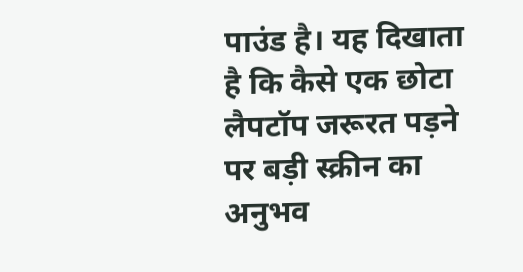पाउंड है। यह दिखाता है कि कैसे एक छोटा लैपटॉप जरूरत पड़ने पर बड़ी स्क्रीन का अनुभव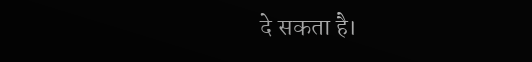दे सकता है।